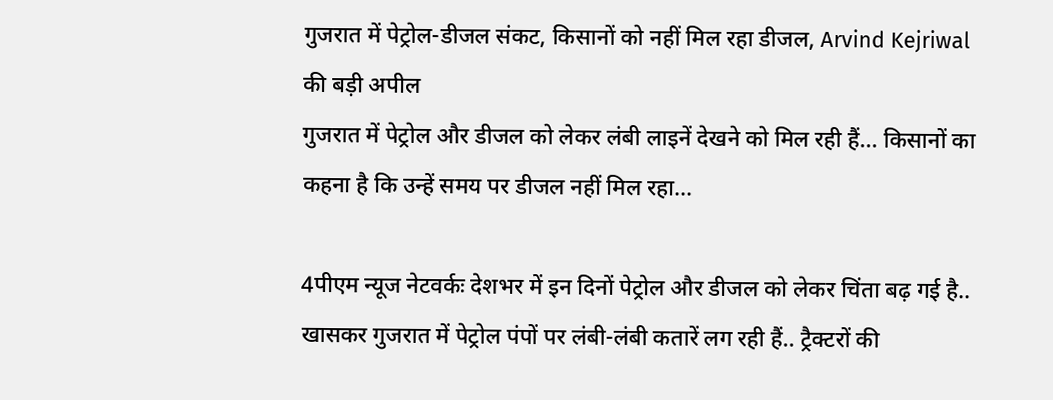गुजरात में पेट्रोल-डीजल संकट, किसानों को नहीं मिल रहा डीजल, Arvind Kejriwal की बड़ी अपील
गुजरात में पेट्रोल और डीजल को लेकर लंबी लाइनें देखने को मिल रही हैं... किसानों का कहना है कि उन्हें समय पर डीजल नहीं मिल रहा...

4पीएम न्यूज नेटवर्कः देशभर में इन दिनों पेट्रोल और डीजल को लेकर चिंता बढ़ गई है.. खासकर गुजरात में पेट्रोल पंपों पर लंबी-लंबी कतारें लग रही हैं.. ट्रैक्टरों की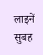लाइनें सुबह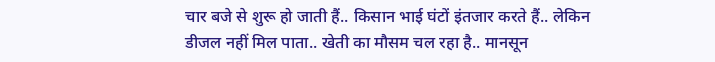चार बजे से शुरू हो जाती हैं.. किसान भाई घंटों इंतजार करते हैं.. लेकिन डीजल नहीं मिल पाता.. खेती का मौसम चल रहा है.. मानसून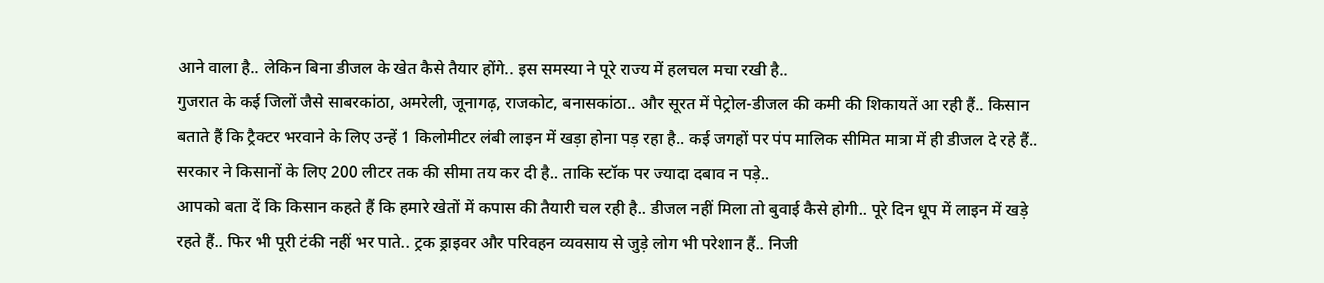आने वाला है.. लेकिन बिना डीजल के खेत कैसे तैयार होंगे.. इस समस्या ने पूरे राज्य में हलचल मचा रखी है..
गुजरात के कई जिलों जैसे साबरकांठा, अमरेली, जूनागढ़, राजकोट, बनासकांठा.. और सूरत में पेट्रोल-डीजल की कमी की शिकायतें आ रही हैं.. किसान बताते हैं कि ट्रैक्टर भरवाने के लिए उन्हें 1 किलोमीटर लंबी लाइन में खड़ा होना पड़ रहा है.. कई जगहों पर पंप मालिक सीमित मात्रा में ही डीजल दे रहे हैं.. सरकार ने किसानों के लिए 200 लीटर तक की सीमा तय कर दी है.. ताकि स्टॉक पर ज्यादा दबाव न पड़े..
आपको बता दें कि किसान कहते हैं कि हमारे खेतों में कपास की तैयारी चल रही है.. डीजल नहीं मिला तो बुवाई कैसे होगी.. पूरे दिन धूप में लाइन में खड़े रहते हैं.. फिर भी पूरी टंकी नहीं भर पाते.. ट्रक ड्राइवर और परिवहन व्यवसाय से जुड़े लोग भी परेशान हैं.. निजी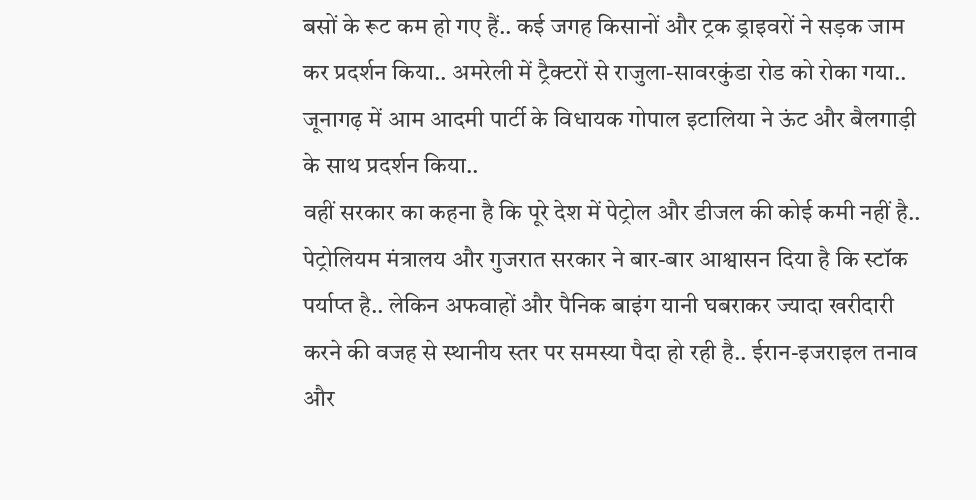बसों के रूट कम हो गए हैं.. कई जगह किसानों और ट्रक ड्राइवरों ने सड़क जाम कर प्रदर्शन किया.. अमरेली में ट्रैक्टरों से राजुला-सावरकुंडा रोड को रोका गया.. जूनागढ़ में आम आदमी पार्टी के विधायक गोपाल इटालिया ने ऊंट और बैलगाड़ी के साथ प्रदर्शन किया..
वहीं सरकार का कहना है कि पूरे देश में पेट्रोल और डीजल की कोई कमी नहीं है.. पेट्रोलियम मंत्रालय और गुजरात सरकार ने बार-बार आश्वासन दिया है कि स्टॉक पर्याप्त है.. लेकिन अफवाहों और पैनिक बाइंग यानी घबराकर ज्यादा खरीदारी करने की वजह से स्थानीय स्तर पर समस्या पैदा हो रही है.. ईरान-इजराइल तनाव और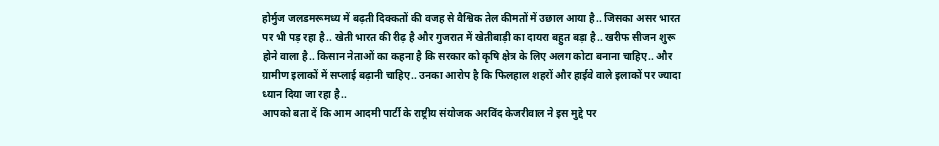होर्मुज जलडमरूमध्य में बढ़ती दिक्कतों की वजह से वैश्विक तेल कीमतों में उछाल आया है.. जिसका असर भारत पर भी पड़ रहा है.. खेती भारत की रीढ़ है और गुजरात में खेतीबाड़ी का दायरा बहुत बड़ा है.. खरीफ सीजन शुरू होने वाला है.. किसान नेताओं का कहना है कि सरकार को कृषि क्षेत्र के लिए अलग कोटा बनाना चाहिए.. और ग्रामीण इलाकों में सप्लाई बढ़ानी चाहिए.. उनका आरोप है कि फिलहाल शहरों और हाईवे वाले इलाकों पर ज्यादा ध्यान दिया जा रहा है..
आपको बता दें कि आम आदमी पार्टी के राष्ट्रीय संयोजक अरविंद केजरीवाल ने इस मुद्दे पर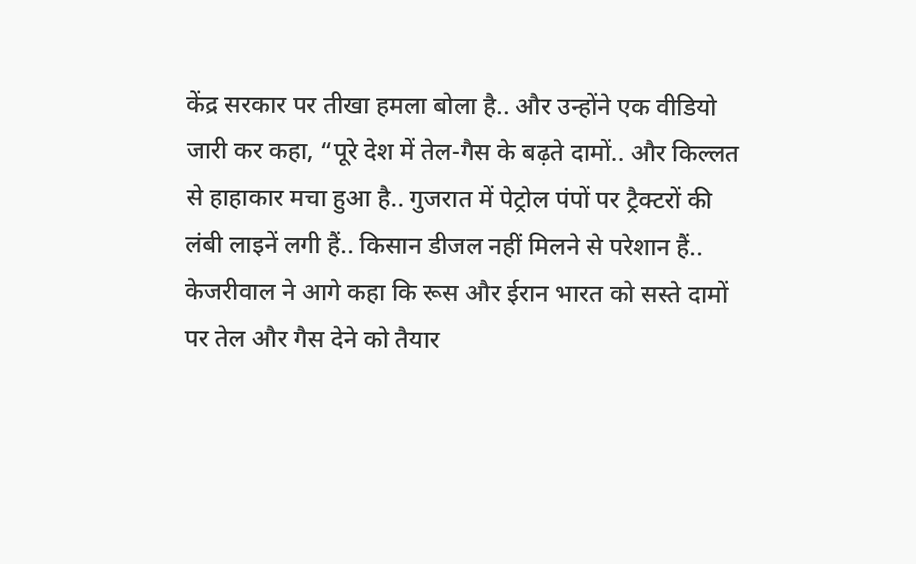केंद्र सरकार पर तीखा हमला बोला है.. और उन्होंने एक वीडियो जारी कर कहा, “पूरे देश में तेल-गैस के बढ़ते दामों.. और किल्लत से हाहाकार मचा हुआ है.. गुजरात में पेट्रोल पंपों पर ट्रैक्टरों की लंबी लाइनें लगी हैं.. किसान डीजल नहीं मिलने से परेशान हैं.. केजरीवाल ने आगे कहा कि रूस और ईरान भारत को सस्ते दामों पर तेल और गैस देने को तैयार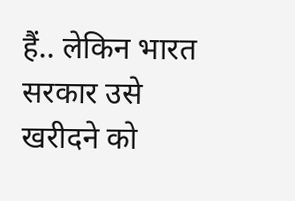हैं.. लेकिन भारत सरकार उसे खरीदने को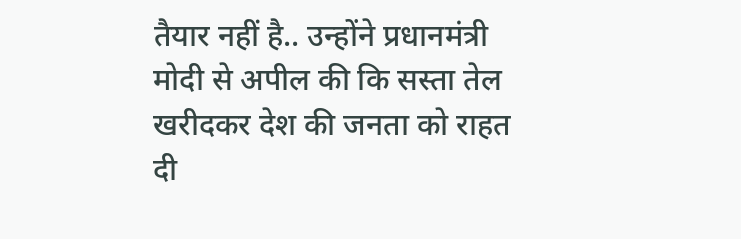तैयार नहीं है.. उन्होंने प्रधानमंत्री मोदी से अपील की कि सस्ता तेल खरीदकर देश की जनता को राहत दी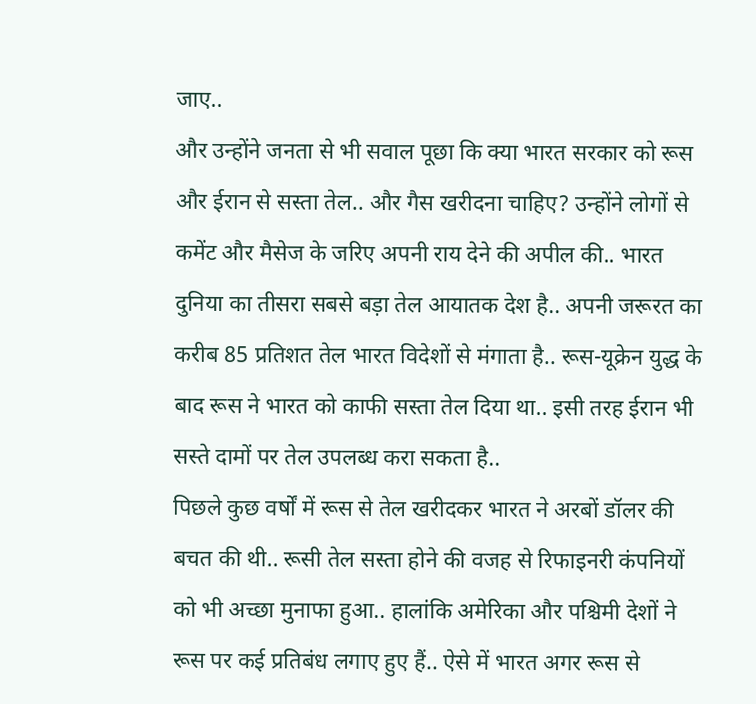जाए..
और उन्होंने जनता से भी सवाल पूछा कि क्या भारत सरकार को रूस और ईरान से सस्ता तेल.. और गैस खरीदना चाहिए? उन्होंने लोगों से कमेंट और मैसेज के जरिए अपनी राय देने की अपील की.. भारत दुनिया का तीसरा सबसे बड़ा तेल आयातक देश है.. अपनी जरूरत का करीब 85 प्रतिशत तेल भारत विदेशों से मंगाता है.. रूस-यूक्रेन युद्ध के बाद रूस ने भारत को काफी सस्ता तेल दिया था.. इसी तरह ईरान भी सस्ते दामों पर तेल उपलब्ध करा सकता है..
पिछले कुछ वर्षों में रूस से तेल खरीदकर भारत ने अरबों डॉलर की बचत की थी.. रूसी तेल सस्ता होने की वजह से रिफाइनरी कंपनियों को भी अच्छा मुनाफा हुआ.. हालांकि अमेरिका और पश्चिमी देशों ने रूस पर कई प्रतिबंध लगाए हुए हैं.. ऐसे में भारत अगर रूस से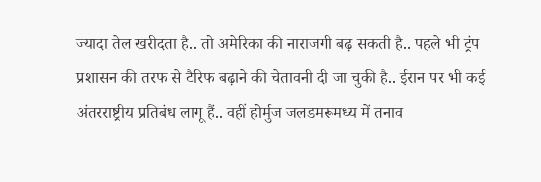ज्यादा तेल खरीदता है.. तो अमेरिका की नाराजगी बढ़ सकती है.. पहले भी ट्रंप प्रशासन की तरफ से टैरिफ बढ़ाने की चेतावनी दी जा चुकी है.. ईरान पर भी कई अंतरराष्ट्रीय प्रतिबंध लागू हैं.. वहीं होर्मुज जलडमरूमध्य में तनाव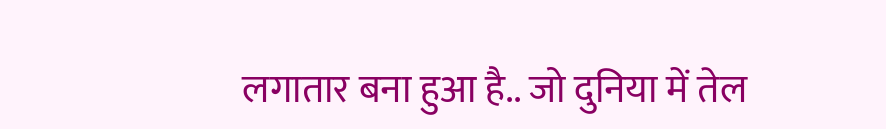लगातार बना हुआ है.. जो दुनिया में तेल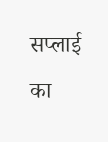सप्लाई का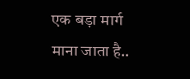एक बड़ा मार्ग माना जाता है..